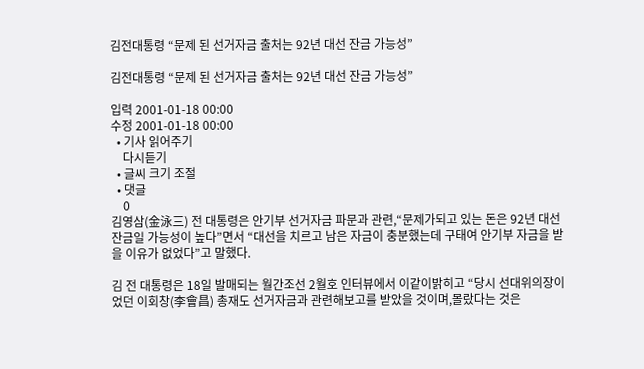김전대통령 “문제 된 선거자금 출처는 92년 대선 잔금 가능성”

김전대통령 “문제 된 선거자금 출처는 92년 대선 잔금 가능성”

입력 2001-01-18 00:00
수정 2001-01-18 00:00
  • 기사 읽어주기
    다시듣기
  • 글씨 크기 조절
  • 댓글
    0
김영삼(金泳三) 전 대통령은 안기부 선거자금 파문과 관련,“문제가되고 있는 돈은 92년 대선 잔금일 가능성이 높다”면서 “대선을 치르고 남은 자금이 충분했는데 구태여 안기부 자금을 받을 이유가 없었다”고 말했다.

김 전 대통령은 18일 발매되는 월간조선 2월호 인터뷰에서 이같이밝히고 “당시 선대위의장이었던 이회창(李會昌) 총재도 선거자금과 관련해보고를 받았을 것이며,몰랐다는 것은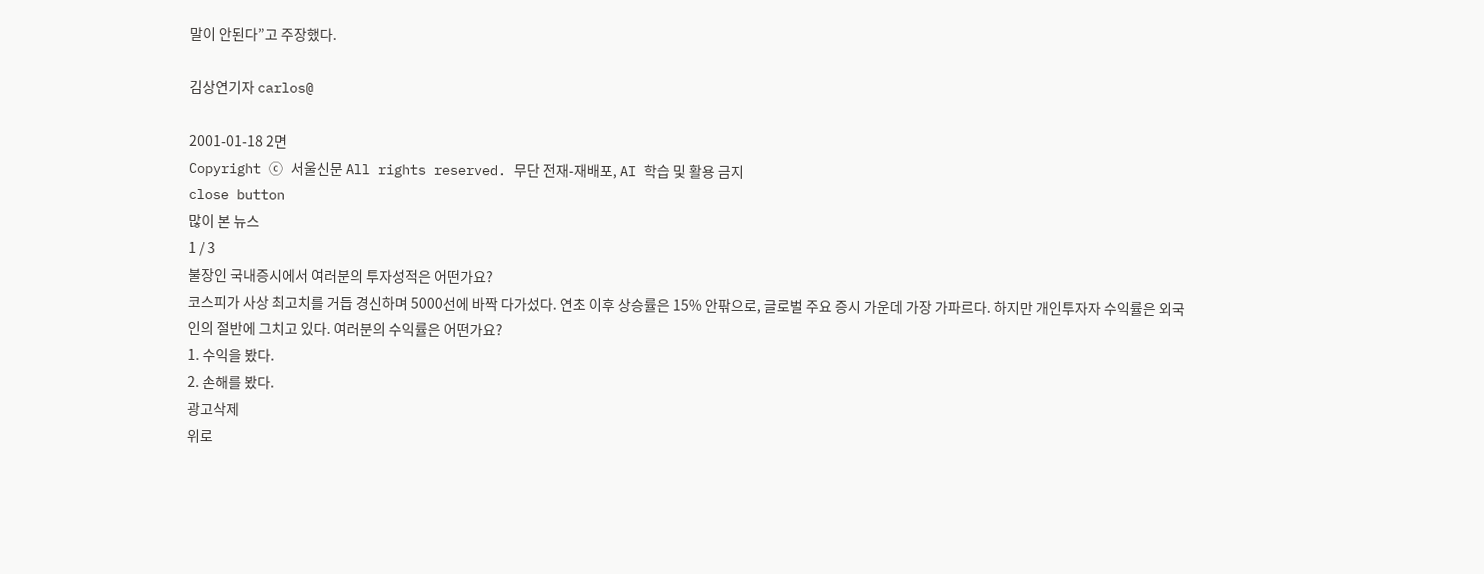말이 안된다”고 주장했다.

김상연기자 carlos@

2001-01-18 2면
Copyright ⓒ 서울신문 All rights reserved. 무단 전재-재배포, AI 학습 및 활용 금지
close button
많이 본 뉴스
1 / 3
불장인 국내증시에서 여러분의 투자성적은 어떤가요?
코스피가 사상 최고치를 거듭 경신하며 5000선에 바짝 다가섰다. 연초 이후 상승률은 15% 안팎으로, 글로벌 주요 증시 가운데 가장 가파르다. 하지만 개인투자자 수익률은 외국인의 절반에 그치고 있다. 여러분의 수익률은 어떤가요?
1. 수익을 봤다.
2. 손해를 봤다.
광고삭제
위로